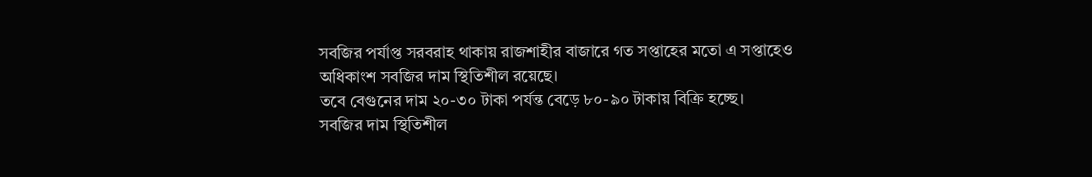সবজির পর্যাপ্ত সরবরাহ থাকায় রাজশাহীর বাজারে গত সপ্তাহের মতো এ সপ্তাহেও অধিকাংশ সবজির দাম স্থিতিশীল রয়েছে।
তবে বেগুনের দাম ২০-৩০ টাকা পর্যন্ত বেড়ে ৮০-৯০ টাকায় বিক্রি হচ্ছে।
সবজির দাম স্থিতিশীল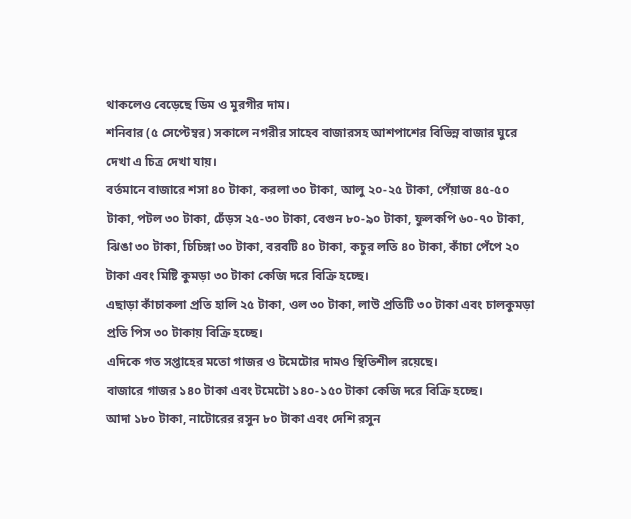থাকলেও বেড়েছে ডিম ও মুরগীর দাম।
শনিবার (৫ সেপ্টেম্বর) সকালে নগরীর সাহেব বাজারসহ আশপাশের বিভিন্ন বাজার ঘুরে দেখা এ চিত্র দেখা যায়।
বর্তমানে বাজারে শসা ৪০ টাকা, করলা ৩০ টাকা, আলু ২০-২৫ টাকা, পেঁয়াজ ৪৫-৫০ টাকা, পটল ৩০ টাকা, ঢেঁড়স ২৫-৩০ টাকা, বেগুন ৮০-৯০ টাকা, ফুলকপি ৬০-৭০ টাকা, ঝিঙা ৩০ টাকা, চিচিঙ্গা ৩০ টাকা, বরবটি ৪০ টাকা, কচুর লতি ৪০ টাকা, কাঁচা পেঁপে ২০ টাকা এবং মিষ্টি কুমড়া ৩০ টাকা কেজি দরে বিক্রি হচ্ছে।
এছাড়া কাঁচাকলা প্রতি হালি ২৫ টাকা, ওল ৩০ টাকা, লাউ প্রতিটি ৩০ টাকা এবং চালকুমড়া প্রতি পিস ৩০ টাকায় বিক্রি হচ্ছে।
এদিকে গত সপ্তাহের মতো গাজর ও টমেটোর দামও স্থিতিশীল রয়েছে।
বাজারে গাজর ১৪০ টাকা এবং টমেটো ১৪০-১৫০ টাকা কেজি দরে বিক্রি হচ্ছে।
আদা ১৮০ টাকা, নাটোরের রসুন ৮০ টাকা এবং দেশি রসুন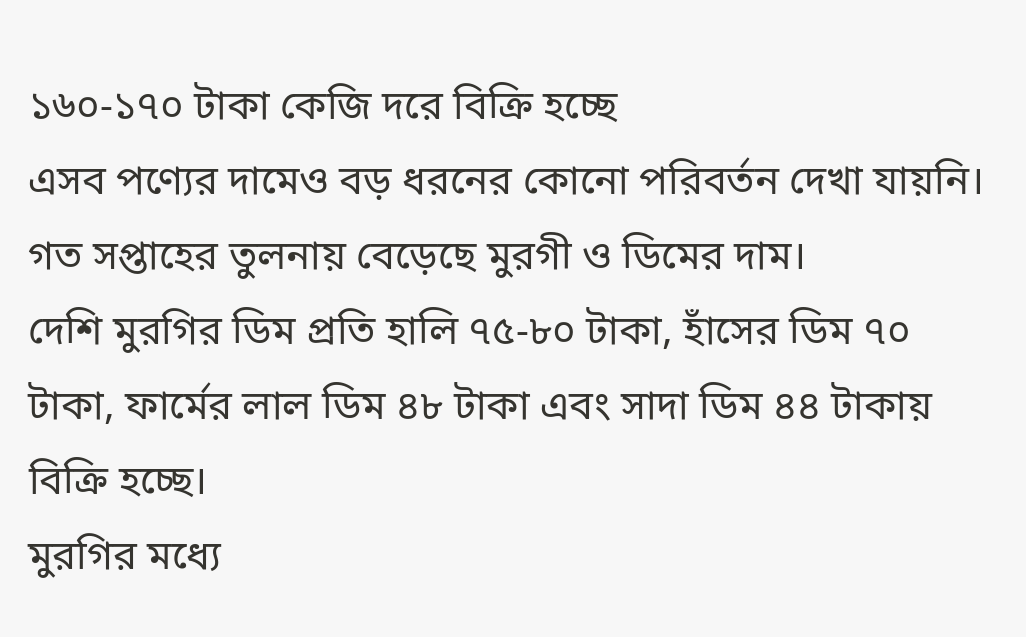১৬০-১৭০ টাকা কেজি দরে বিক্রি হচ্ছে
এসব পণ্যের দামেও বড় ধরনের কোনো পরিবর্তন দেখা যায়নি।
গত সপ্তাহের তুলনায় বেড়েছে মুরগী ও ডিমের দাম।
দেশি মুরগির ডিম প্রতি হালি ৭৫-৮০ টাকা, হাঁসের ডিম ৭০ টাকা, ফার্মের লাল ডিম ৪৮ টাকা এবং সাদা ডিম ৪৪ টাকায় বিক্রি হচ্ছে।
মুরগির মধ্যে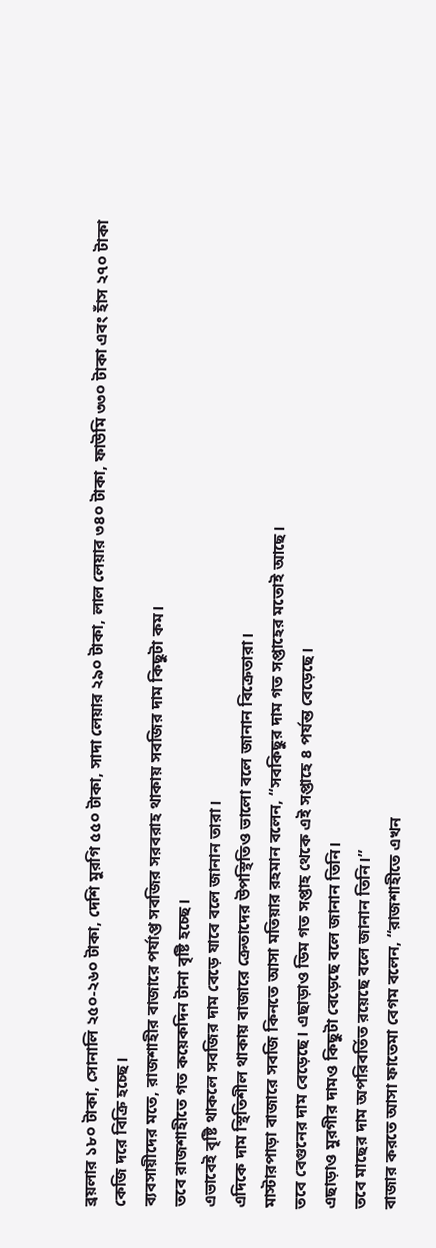ব্রয়লার ১৮০ টাকা, সোনালি ২৫০-২৬০ টাকা, দেশি মুরগি ৫৫০ টাকা, সাদা লেয়ার ২৯০ টাকা, লাল লেয়ার ৩৪০ টাকা, ফাউমি ৩৩০ টাকা এবং হাঁস ২৭০ টাকা কেজি দরে বিক্রি হচ্ছে।
ব্যবসায়ীদের মতে, রাজশাহীর বাজারে পর্যাপ্ত সবজির সরবরাহ থাকায় সবজির দাম কিছুটা কম।
তবে রাজশাহীতে গত কয়েকদিন টানা বৃষ্টি হচ্ছে।
এভাবেই বৃষ্টি থাকলে সবজির দাম বেড়ে যাবে বলে জানান তারা।
এদিকে দাম স্থিতিশীল থাকায় বাজারে ক্রেতাদের উপস্থিতিও ভালো বলে জানান বিক্রেতারা।
মাস্টারপাড়া বাজারে সবজি কিনতে আসা মতিয়ার রহমান বলেন, “সবকিছুর দাম গত সপ্তাহের মতোই আছে।
তবে বেগুনের দাম বেড়েছে। এছাড়াও ডিম গত সপ্তাহ থেকে এই সপ্তাহে ৪ পর্যন্ত বেড়েছে।
এছাড়াও মুরগীর দামও কিছুটা বেড়েছে বলে জানান তিনি।
তবে মাছের দাম অপরিবর্তিত রয়েছে বলে জানান তিনি।”
বাজার করতে আসা ফাতেমা বেগম বলেন, “রাজশাহীতে এখন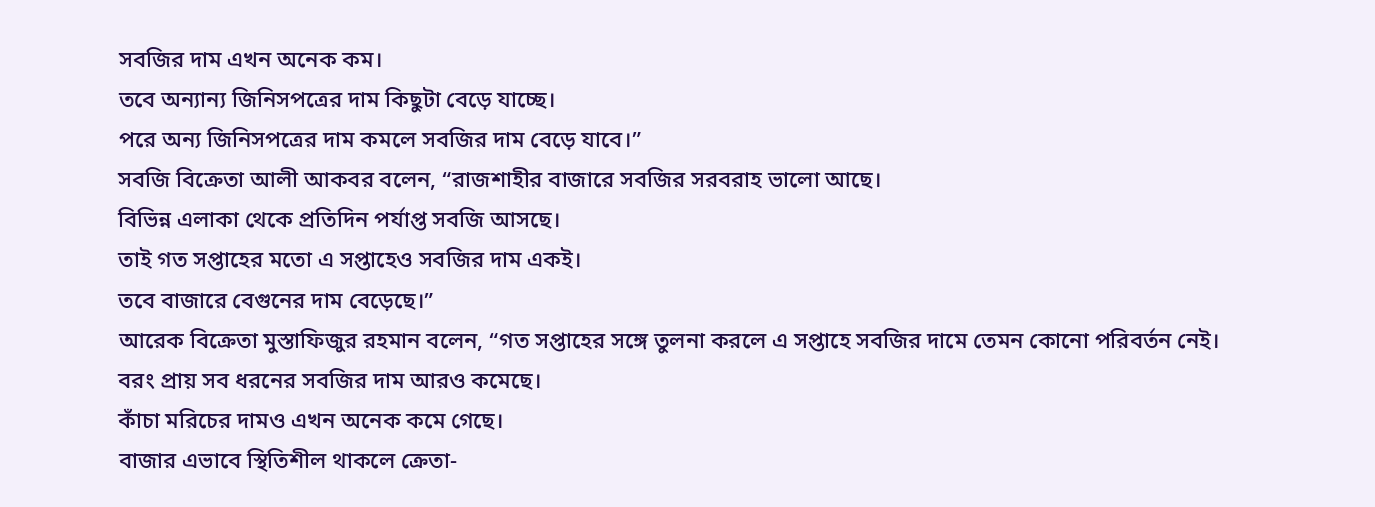সবজির দাম এখন অনেক কম।
তবে অন্যান্য জিনিসপত্রের দাম কিছুটা বেড়ে যাচ্ছে।
পরে অন্য জিনিসপত্রের দাম কমলে সবজির দাম বেড়ে যাবে।”
সবজি বিক্রেতা আলী আকবর বলেন, “রাজশাহীর বাজারে সবজির সরবরাহ ভালো আছে।
বিভিন্ন এলাকা থেকে প্রতিদিন পর্যাপ্ত সবজি আসছে।
তাই গত সপ্তাহের মতো এ সপ্তাহেও সবজির দাম একই।
তবে বাজারে বেগুনের দাম বেড়েছে।”
আরেক বিক্রেতা মুস্তাফিজুর রহমান বলেন, “গত সপ্তাহের সঙ্গে তুলনা করলে এ সপ্তাহে সবজির দামে তেমন কোনো পরিবর্তন নেই।
বরং প্রায় সব ধরনের সবজির দাম আরও কমেছে।
কাঁচা মরিচের দামও এখন অনেক কমে গেছে।
বাজার এভাবে স্থিতিশীল থাকলে ক্রেতা-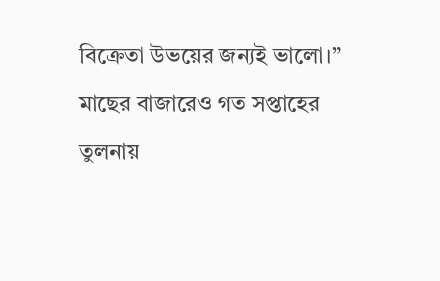বিক্রেতা উভয়ের জন্যই ভালো।”
মাছের বাজারেও গত সপ্তাহের তুলনায়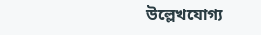উল্লেখযোগ্য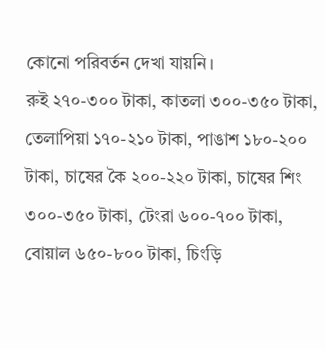কোনো পরিবর্তন দেখা যায়নি।
রুই ২৭০-৩০০ টাকা, কাতলা ৩০০-৩৫০ টাকা, তেলাপিয়া ১৭০-২১০ টাকা, পাঙাশ ১৮০-২০০ টাকা, চাষের কৈ ২০০-২২০ টাকা, চাষের শিং ৩০০-৩৫০ টাকা, টেংরা ৬০০-৭০০ টাকা, বোয়াল ৬৫০-৮০০ টাকা, চিংড়ি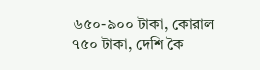৬৫০-৯০০ টাকা, কোরাল ৭৫০ টাকা, দেশি কৈ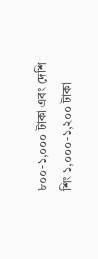৮০০-১,০০০ টাকা এবং দেশি শিং ১,০০০-১,২০০ টাকা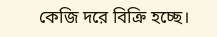কেজি দরে বিক্রি হচ্ছে।